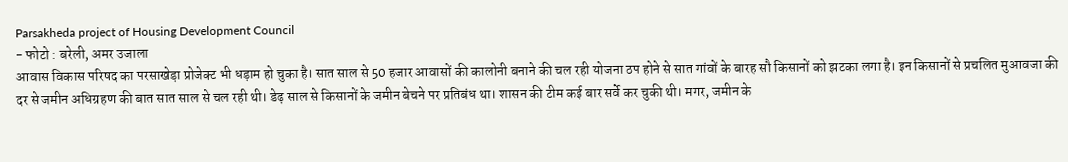Parsakheda project of Housing Development Council
- फोटो : बरेली, अमर उजाला
आवास विकास परिषद का परसाखेड़ा प्रोजेक्ट भी धड़ाम हो चुका है। सात साल से 50 हजार आवासों की कालोनी बनाने की चल रही योजना ठप होने से सात गांवों के बारह सौ किसानों को झटका लगा है। इन किसानों से प्रचलित मुआवजा की दर से जमीन अधिग्रहण की बात सात साल से चल रही थी। डेढ़ साल से किसानों के जमीन बेचने पर प्रतिबंध था। शासन की टीम कई बार सर्वे कर चुकी थी। मगर, जमीन के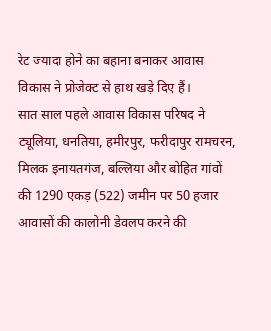रेट ज्यादा होने का बहाना बनाकर आवास विकास ने प्रोजेक्ट से हाथ खड़े दिए हैं।
सात साल पहले आवास विकास परिषद ने ट्यूलिया, धनतिया, हमीरपुर, फरीदापुर रामचरन, मिलक इनायतगंज, बल्लिया और बोहित गांवों की 1290 एकड़ (522) जमीन पर 50 हजार आवासों की कालोनी डेवलप करने की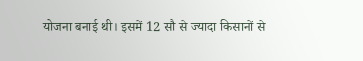योजना बनाई थी। इसमें 12 सौ से ज्यादा किसानों से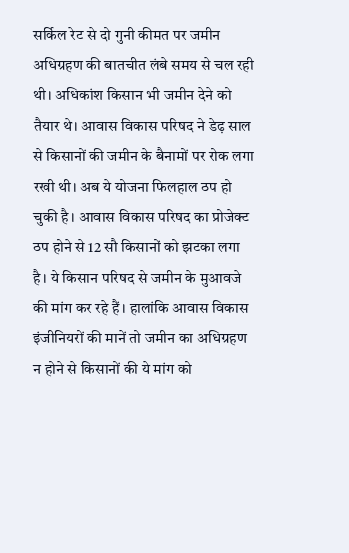सर्किल रेट से दो गुनी कीमत पर जमीन अधिग्रहण की बातचीत लंबे समय से चल रही थी। अधिकांश किसान भी जमीन देने को तैयार थे। आवास विकास परिषद ने डेढ़ साल से किसानों की जमीन के बैनामों पर रोक लगा रखी थी। अब ये योजना फिलहाल ठप हो चुकी है। आवास विकास परिषद का प्रोजेक्ट ठप होने से 12 सौ किसानों को झटका लगा है। ये किसान परिषद से जमीन के मुआवजे की मांग कर रहे हैं। हालांकि आवास विकास इंजीनियरों की मानें तो जमीन का अधिग्रहण न होने से किसानों की ये मांग को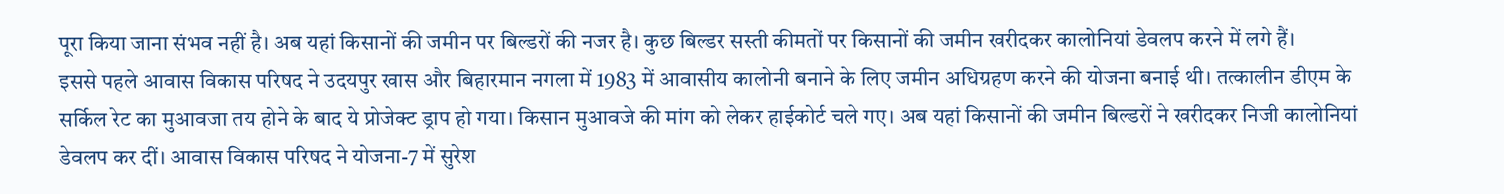पूरा किया जाना संभव नहीं है। अब यहां किसानों की जमीन पर बिल्डरों की नजर है। कुछ बिल्डर सस्ती कीमतों पर किसानों की जमीन खरीदकर कालोनियां डेवलप करने में लगे हैं।
इससे पहले आवास विकास परिषद ने उदयपुर खास और बिहारमान नगला में 1983 में आवासीय कालोनी बनाने के लिए जमीन अधिग्रहण करने की योजना बनाई थी। तत्कालीन डीएम के सर्किल रेट का मुआवजा तय होने के बाद ये प्रोजेक्ट ड्राप हो गया। किसान मुआवजे की मांग को लेकर हाईकोर्ट चले गए। अब यहां किसानों की जमीन बिल्डरों ने खरीदकर निजी कालोनियां डेवलप कर दीं। आवास विकास परिषद ने योजना-7 में सुरेश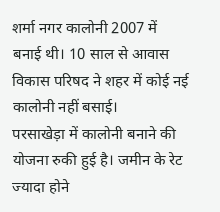शर्मा नगर कालोनी 2007 में बनाई थी। 10 साल से आवास विकास परिषद ने शहर में कोई नई कालोनी नहीं बसाई।
परसाखेड़ा में कालोनी बनाने की योजना रुकी हुई है। जमीन के रेट ज्यादा होने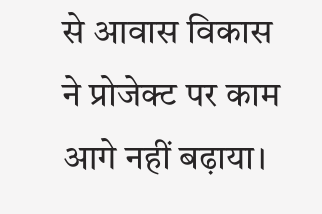से आवास विकास ने प्रोजेक्ट पर काम आगे नहीं बढ़ाया।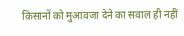किसानों को मुआवजा देने का सवाल ही नहीं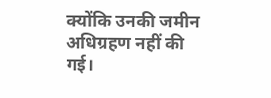क्योंकि उनकी जमीन अधिग्रहण नहीं की गई।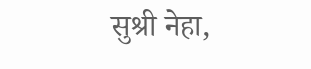सुश्री नेहा,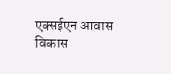एक्सईएन आवास विकास